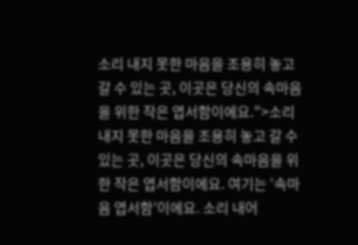소리 내지 못한 마음을 조용히 놓고 갈 수 있는 곳, 이곳은 당신의 속마음을 위한 작은 엽서함이에요.">소리 내지 못한 마음을 조용히 놓고 갈 수 있는 곳, 이곳은 당신의 속마음을 위한 작은 엽서함이에요. 여기는 ‘속마음 엽서함’이에요. 소리 내어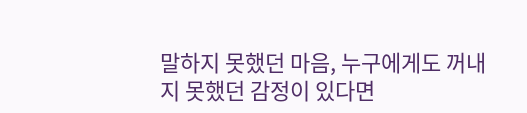말하지 못했던 마음, 누구에게도 꺼내지 못했던 감정이 있다면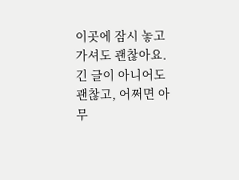이곳에 잠시 놓고 가셔도 괜찮아요. 긴 글이 아니어도 괜찮고, 어쩌면 아무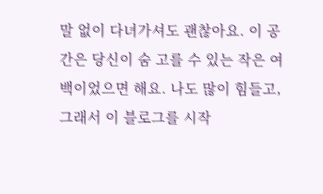말 없이 다녀가셔도 괜찮아요. 이 공간은 당신이 숨 고를 수 있는 작은 여백이었으면 해요. 나도 많이 힘들고, 그래서 이 블로그를 시작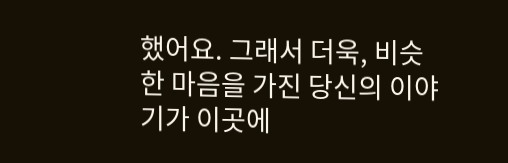했어요. 그래서 더욱, 비슷한 마음을 가진 당신의 이야기가 이곳에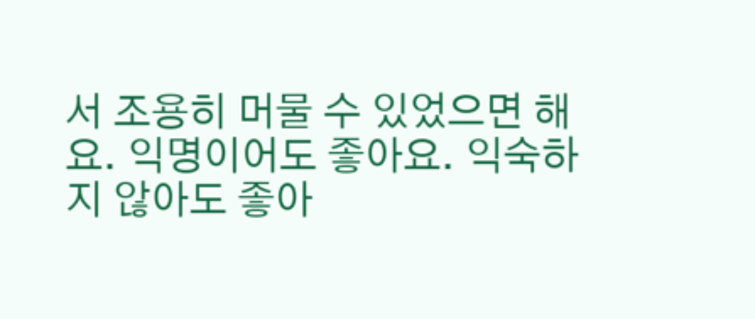서 조용히 머물 수 있었으면 해요. 익명이어도 좋아요. 익숙하지 않아도 좋아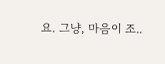요. 그냥, 마음이 조..